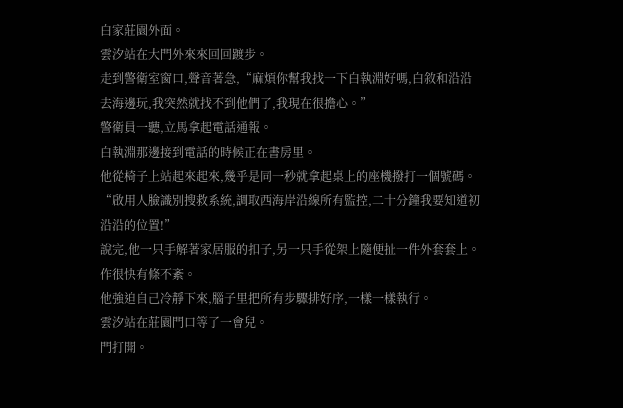白家莊園外面。
雲汐站在大門外來來回回踱步。
走到警衛室窗口,聲音著急,“麻煩你幫我找一下白執淵好嗎,白敘和沿沿去海邊玩,我突然就找不到他們了,我現在很擔心。”
警衛員一聽,立馬拿起電話通報。
白執淵那邊接到電話的時候正在書房里。
他從椅子上站起來起來,幾乎是同一秒就拿起桌上的座機撥打一個號碼。
“啟用人臉識別搜救系統,調取西海岸沿線所有監控,二十分鐘我要知道初沿沿的位置!”
說完,他一只手解著家居服的扣子,另一只手從架上隨便扯一件外套套上。
作很快有條不紊。
他強迫自己冷靜下來,腦子里把所有步驟排好序,一樣一樣執行。
雲汐站在莊園門口等了一會兒。
門打開。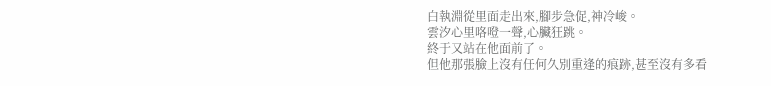白執淵從里面走出來,腳步急促,神冷峻。
雲汐心里咯噔一聲,心臟狂跳。
終于又站在他面前了。
但他那張臉上沒有任何久別重逢的痕跡,甚至沒有多看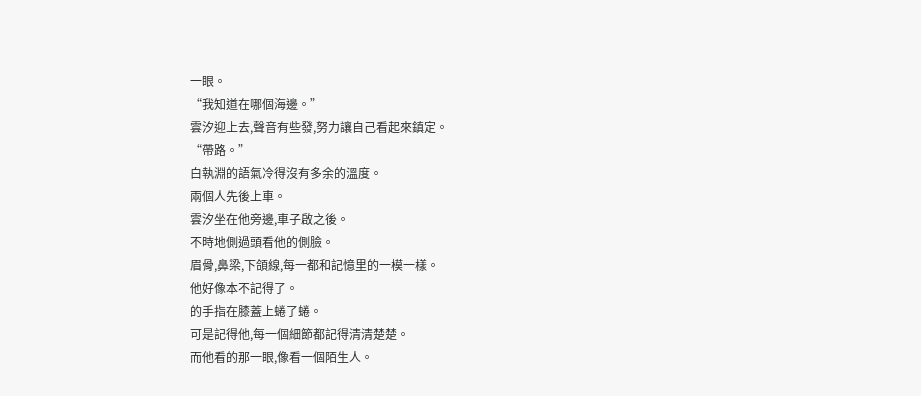一眼。
“我知道在哪個海邊。”
雲汐迎上去,聲音有些發,努力讓自己看起來鎮定。
“帶路。”
白執淵的語氣冷得沒有多余的溫度。
兩個人先後上車。
雲汐坐在他旁邊,車子啟之後。
不時地側過頭看他的側臉。
眉骨,鼻梁,下頜線,每一都和記憶里的一模一樣。
他好像本不記得了。
的手指在膝蓋上蜷了蜷。
可是記得他,每一個細節都記得清清楚楚。
而他看的那一眼,像看一個陌生人。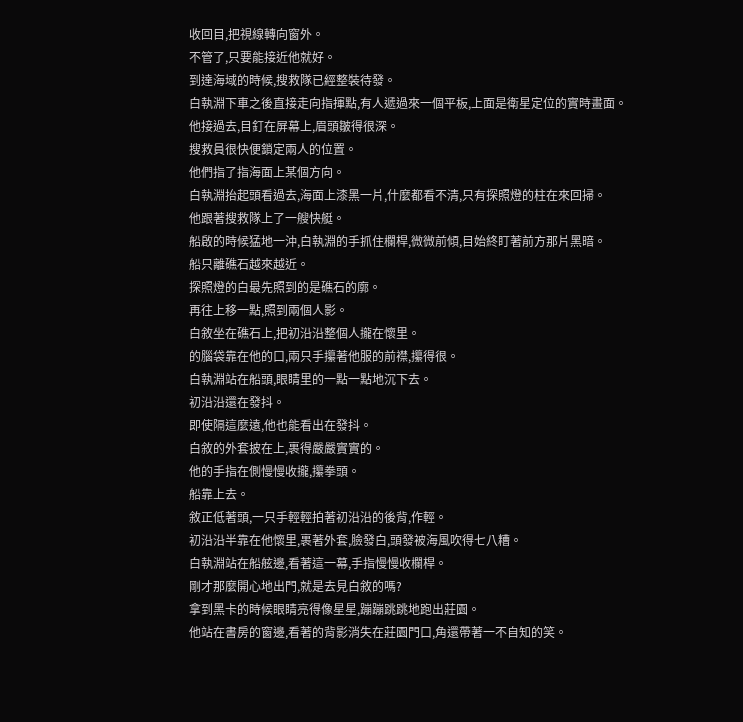收回目,把視線轉向窗外。
不管了,只要能接近他就好。
到達海域的時候,搜救隊已經整裝待發。
白執淵下車之後直接走向指揮點,有人遞過來一個平板,上面是衛星定位的實時畫面。
他接過去,目釘在屏幕上,眉頭皺得很深。
搜救員很快便鎖定兩人的位置。
他們指了指海面上某個方向。
白執淵抬起頭看過去,海面上漆黑一片,什麼都看不清,只有探照燈的柱在來回掃。
他跟著搜救隊上了一艘快艇。
船啟的時候猛地一沖,白執淵的手抓住欄桿,微微前傾,目始終盯著前方那片黑暗。
船只離礁石越來越近。
探照燈的白最先照到的是礁石的廓。
再往上移一點,照到兩個人影。
白敘坐在礁石上,把初沿沿整個人攏在懷里。
的腦袋靠在他的口,兩只手攥著他服的前襟,攥得很。
白執淵站在船頭,眼睛里的一點一點地沉下去。
初沿沿還在發抖。
即使隔這麼遠,他也能看出在發抖。
白敘的外套披在上,裹得嚴嚴實實的。
他的手指在側慢慢收攏,攥拳頭。
船靠上去。
敘正低著頭,一只手輕輕拍著初沿沿的後背,作輕。
初沿沿半靠在他懷里,裹著外套,臉發白,頭發被海風吹得七八糟。
白執淵站在船舷邊,看著這一幕,手指慢慢收欄桿。
剛才那麼開心地出門,就是去見白敘的嗎?
拿到黑卡的時候眼睛亮得像星星,蹦蹦跳跳地跑出莊園。
他站在書房的窗邊,看著的背影消失在莊園門口,角還帶著一不自知的笑。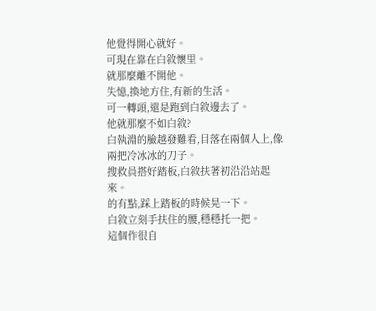他覺得開心就好。
可現在靠在白敘懷里。
就那麼離不開他。
失憶,換地方住,有新的生活。
可一轉頭,還是跑到白敘邊去了。
他就那麼不如白敘?
白執淵的臉越發難看,目落在兩個人上,像兩把冷冰冰的刀子。
搜救員搭好踏板,白敘扶著初沿沿站起來。
的有點,踩上踏板的時候晃一下。
白敘立刻手扶住的腰,穩穩托一把。
這個作很自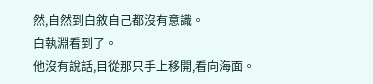然,自然到白敘自己都沒有意識。
白執淵看到了。
他沒有說話,目從那只手上移開,看向海面。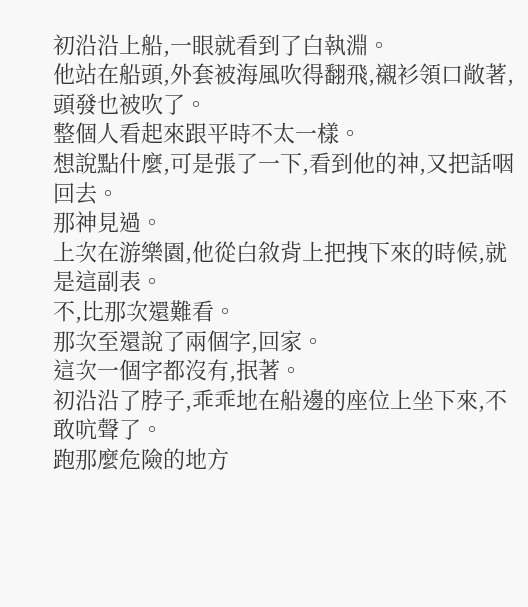初沿沿上船,一眼就看到了白執淵。
他站在船頭,外套被海風吹得翻飛,襯衫領口敞著,頭發也被吹了。
整個人看起來跟平時不太一樣。
想說點什麼,可是張了一下,看到他的神,又把話咽回去。
那神見過。
上次在游樂園,他從白敘背上把拽下來的時候,就是這副表。
不,比那次還難看。
那次至還說了兩個字,回家。
這次一個字都沒有,抿著。
初沿沿了脖子,乖乖地在船邊的座位上坐下來,不敢吭聲了。
跑那麼危險的地方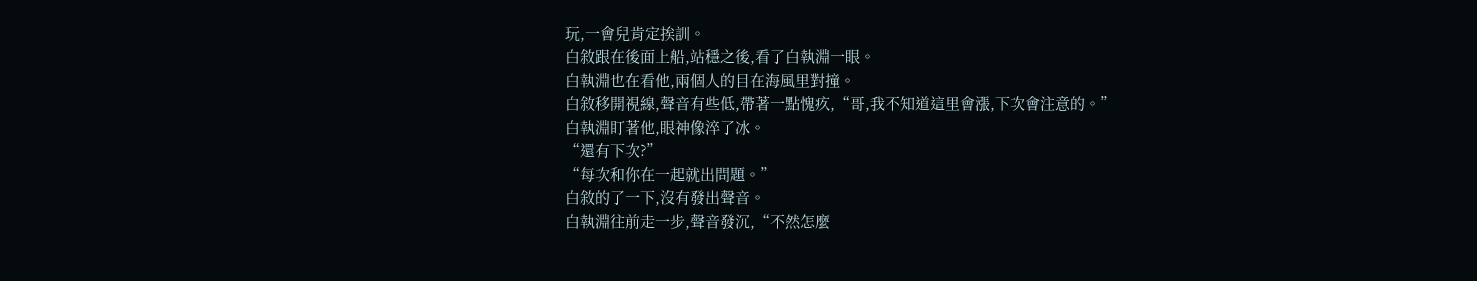玩,一會兒肯定挨訓。
白敘跟在後面上船,站穩之後,看了白執淵一眼。
白執淵也在看他,兩個人的目在海風里對撞。
白敘移開視線,聲音有些低,帶著一點愧疚,“哥,我不知道這里會漲,下次會注意的。”
白執淵盯著他,眼神像淬了冰。
“還有下次?”
“每次和你在一起就出問題。”
白敘的了一下,沒有發出聲音。
白執淵往前走一步,聲音發沉,“不然怎麼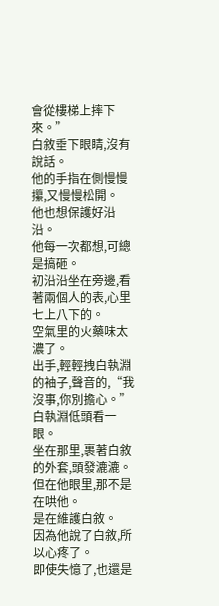會從樓梯上摔下來。”
白敘垂下眼睛,沒有說話。
他的手指在側慢慢攥,又慢慢松開。
他也想保護好沿沿。
他每一次都想,可總是搞砸。
初沿沿坐在旁邊,看著兩個人的表,心里七上八下的。
空氣里的火藥味太濃了。
出手,輕輕拽白執淵的袖子,聲音的,“我沒事,你別擔心。”
白執淵低頭看一眼。
坐在那里,裹著白敘的外套,頭發漉漉。
但在他眼里,那不是在哄他。
是在維護白敘。
因為他說了白敘,所以心疼了。
即使失憶了,也還是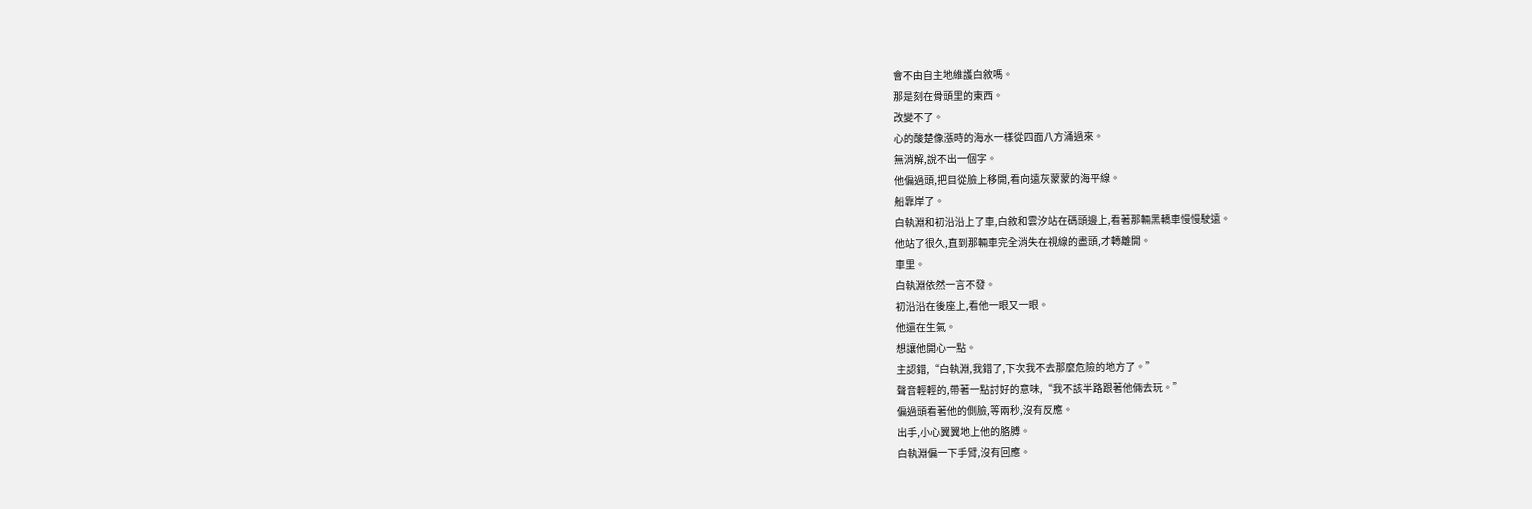會不由自主地維護白敘嗎。
那是刻在骨頭里的東西。
改變不了。
心的酸楚像漲時的海水一樣從四面八方涌過來。
無消解,說不出一個字。
他偏過頭,把目從臉上移開,看向遠灰蒙蒙的海平線。
船靠岸了。
白執淵和初沿沿上了車,白敘和雲汐站在碼頭邊上,看著那輛黑轎車慢慢駛遠。
他站了很久,直到那輛車完全消失在視線的盡頭,才轉離開。
車里。
白執淵依然一言不發。
初沿沿在後座上,看他一眼又一眼。
他還在生氣。
想讓他開心一點。
主認錯,“白執淵,我錯了,下次我不去那麼危險的地方了。”
聲音輕輕的,帶著一點討好的意味,“我不該半路跟著他倆去玩。”
偏過頭看著他的側臉,等兩秒,沒有反應。
出手,小心翼翼地上他的胳膊。
白執淵偏一下手臂,沒有回應。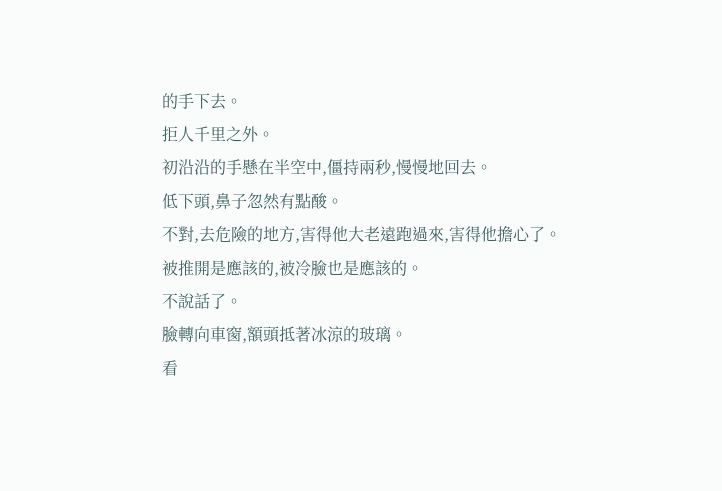的手下去。
拒人千里之外。
初沿沿的手懸在半空中,僵持兩秒,慢慢地回去。
低下頭,鼻子忽然有點酸。
不對,去危險的地方,害得他大老遠跑過來,害得他擔心了。
被推開是應該的,被冷臉也是應該的。
不說話了。
臉轉向車窗,額頭抵著冰涼的玻璃。
看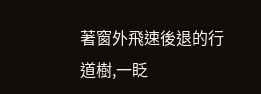著窗外飛速後退的行道樹,一眨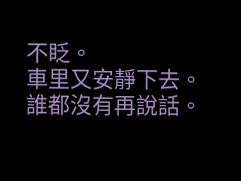不眨。
車里又安靜下去。
誰都沒有再說話。